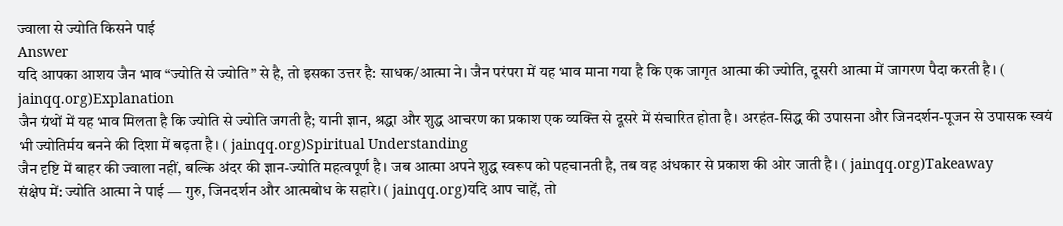ज्वाला से ज्योति किसने पाई
Answer
यदि आपका आशय जैन भाव “ज्योति से ज्योति” से है, तो इसका उत्तर है: साधक/आत्मा ने। जैन परंपरा में यह भाव माना गया है कि एक जागृत आत्मा की ज्योति, दूसरी आत्मा में जागरण पैदा करती है। ( jainqq.org)Explanation
जैन ग्रंथों में यह भाव मिलता है कि ज्योति से ज्योति जगती है; यानी ज्ञान, श्रद्धा और शुद्ध आचरण का प्रकाश एक व्यक्ति से दूसरे में संचारित होता है। अरहंत-सिद्ध की उपासना और जिनदर्शन-पूजन से उपासक स्वयं भी ज्योतिर्मय बनने की दिशा में बढ़ता है। ( jainqq.org)Spiritual Understanding
जैन दृष्टि में बाहर की ज्वाला नहीं, बल्कि अंदर की ज्ञान-ज्योति महत्वपूर्ण है। जब आत्मा अपने शुद्ध स्वरूप को पहचानती है, तब वह अंधकार से प्रकाश की ओर जाती है। ( jainqq.org)Takeaway
संक्षेप में: ज्योति आत्मा ने पाई — गुरु, जिनदर्शन और आत्मबोध के सहारे। ( jainqq.org)यदि आप चाहें, तो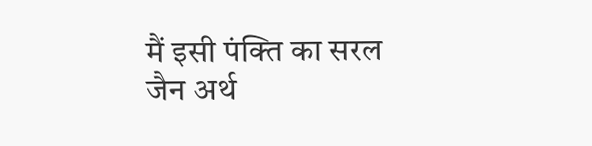मैं इसी पंक्ति का सरल जैन अर्थ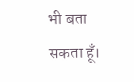भी बता सकता हूँ।